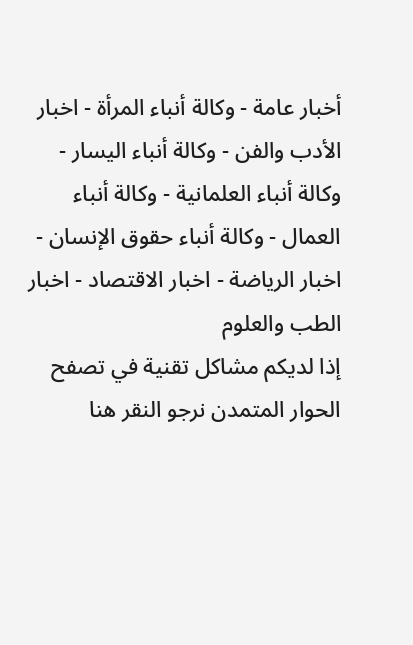أخبار عامة - وكالة أنباء المرأة - اخبار الأدب والفن - وكالة أنباء اليسار - وكالة أنباء العلمانية - وكالة أنباء العمال - وكالة أنباء حقوق الإنسان - اخبار الرياضة - اخبار الاقتصاد - اخبار الطب والعلوم
إذا لديكم مشاكل تقنية في تصفح الحوار المتمدن نرجو النقر هنا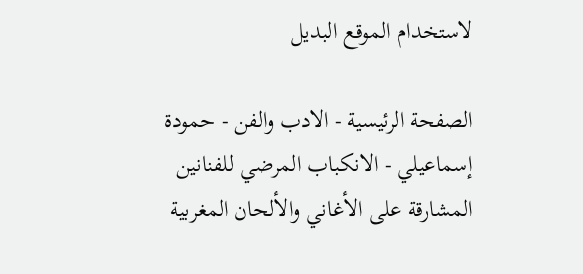لاستخدام الموقع البديل

الصفحة الرئيسية - الادب والفن - حمودة إسماعيلي - الانكباب المرضي للفنانين المشارقة على الأغاني والألحان المغربية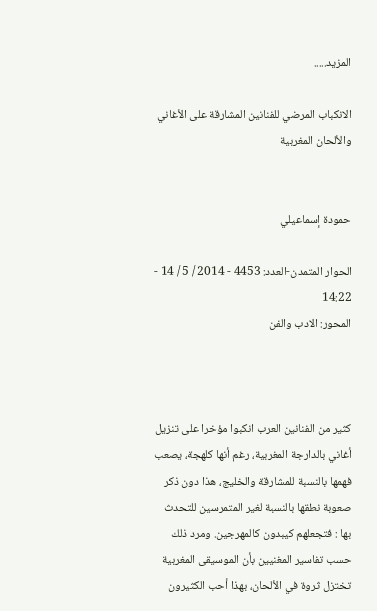المزيد.....

الانكباب المرضي للفنانين المشارقة على الأغاني والألحان المغربية


حمودة إسماعيلي

الحوار المتمدن-العدد: 4453 - 2014 / 5 / 14 - 14:22
المحور: الادب والفن



كثير من الفنانين العرب انكبوا مؤخرا على تنزيل أغاني بالدارجة المغربية، رغم أنها كلهجة، يصعب فهمها بالنسبة للمشارقة والخليج، هذا دون ذكر صعوبة نطقها بالنسبة لغير المتمرسين للتحدث بها : فتجعلهم كيبدون كالمهرجين. ومرد ذلك حسب تفاسير المغنيين بأن الموسيقى المغربية تختزل ثروة في الألحان، بهذا أحب الكثيرون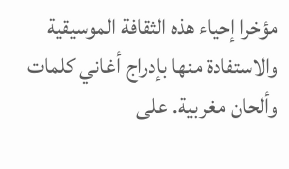مؤخرا إحياء هذه الثقافة الموسيقية والاستفادة منها بإدراج أغاني كلمات وألحان مغربية. على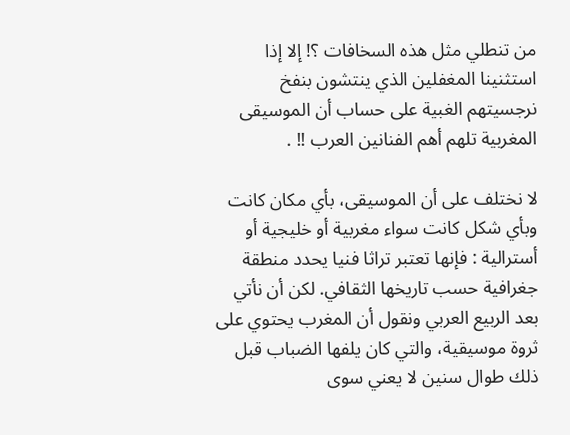من تنطلي مثل هذه السخافات ؟! إلا إذا استثنينا المغفلين الذي ينتشون بنفخ نرجسيتهم الغبية على حساب أن الموسيقى المغربية تلهم أهم الفنانين العرب !! .

لا نختلف على أن الموسيقى، بأي مكان كانت وبأي شكل كانت سواء مغربية أو خليجية أو أسترالية : فإنها تعتبر تراثا فنيا يحدد منطقة جغرافية حسب تاريخها الثقافي. لكن أن نأتي بعد الربيع العربي ونقول أن المغرب يحتوي على ثروة موسيقية، والتي كان يلفها الضباب قبل ذلك طوال سنين لا يعني سوى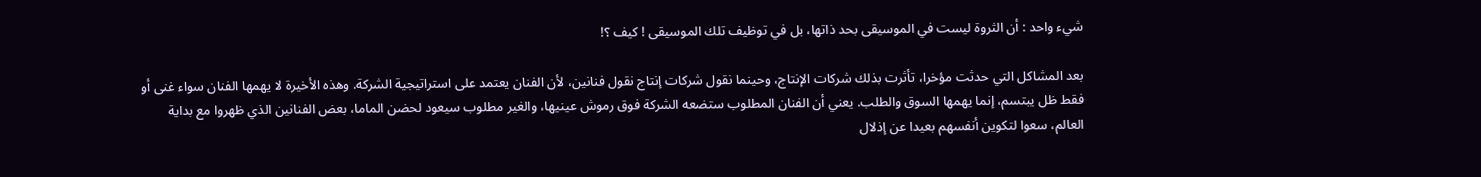شيء واحد : أن الثروة ليست في الموسيقى بحد ذاتها، بل في توظيف تلك الموسيقى ! كيف ؟!

بعد المشاكل التي حدثت مؤخرا، تأثرت بذلك شركات الإنتاج، وحينما نقول شركات إنتاج نقول فنانين، لأن الفنان يعتمد على استراتيجية الشركة. وهذه الأخيرة لا يهمها الفنان سواء غنى أو فقط ظل يبتسم، إنما يهمها السوق والطلب. يعني أن الفنان المطلوب ستضعه الشركة فوق رموش عينيها، والغير مطلوب سيعود لحضن الماما، بعض الفنانين الذي ظهروا مع بداية العالم، سعوا لتكوين أنفسهم بعيدا عن إذلال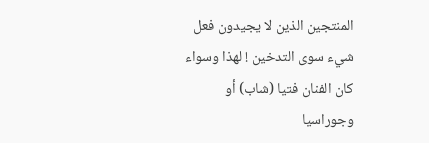المنتجين الذين لا يجيدون فعل شيء سوى التدخين ! لهذا وسواء كان الفنان فتيا (شاب) أو وجوراسيا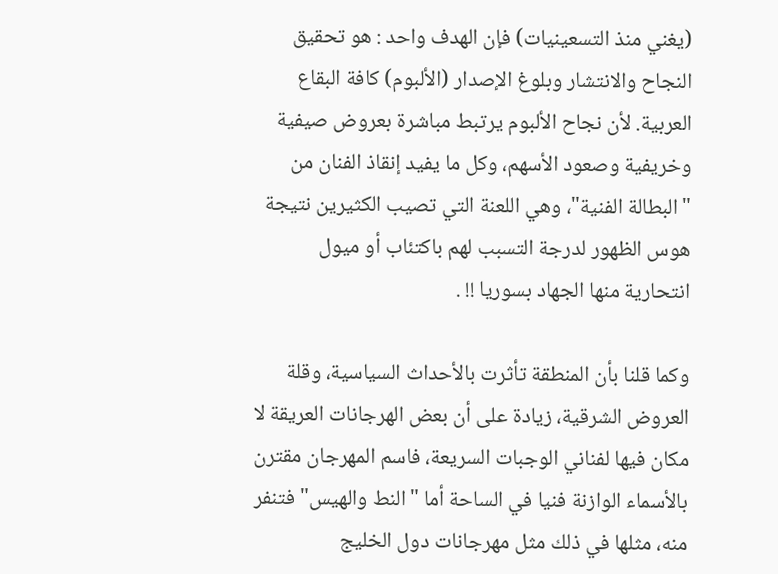(يغني منذ التسعينيات) فإن الهدف واحد : هو تحقيق النجاح والانتشار وبلوغ الإصدار (الألبوم) كافة البقاع العربية. لأن نجاح الألبوم يرتبط مباشرة بعروض صيفية وخريفية وصعود الأسهم، وكل ما يفيد إنقاذ الفنان من "البطالة الفنية"، وهي اللعنة التي تصيب الكثيرين نتيجة هوس الظهور لدرجة التسبب لهم باكتئاب أو ميول انتحارية منها الجهاد بسوريا !! .

وكما قلنا بأن المنطقة تأثرت بالأحداث السياسية، وقلة العروض الشرقية، زيادة على أن بعض الهرجانات العريقة لا مكان فيها لفناني الوجبات السريعة، فاسم المهرجان مقترن بالأسماء الوازنة فنيا في الساحة أما "النط والهيس" فتنفر منه، مثلها في ذلك مثل مهرجانات دول الخليج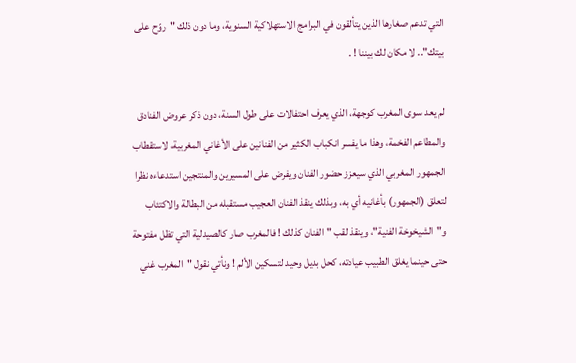التي تدعم صغارها الذين يتألقون في البرامج الاستهلاكية السنوية، وما دون ذلك "روّح على بيتك".. لا مكان لك بيننا ! .

لم يعد سوى المغرب كوجهة، الذي يعرف احتفالات على طول السنة، دون ذكر عروض الفنادق والمطاعم الفخمة، وهذا ما يفسر انكباب الكثير من الفنانين على الأغاني المغربية، لاستقطاب الجمهور المغربي الذي سيعزز حضور الفنان ويفرض على المسيرين والمنتجين استدعاءه نظرا لتعلق (الجمهور) بأغانيه أي به، وبذلك ينقذ الفنان العجيب مستقبله من البطالة والاكتئاب و"الشيخوخة الفنية"، وينقذ لقب "الفنان كذلك ! فالمغرب صار كالصيدلية التي تظل مفتوحة حتى حينما يغلق الطبيب عيادته، كحل بديل وحيد لتسكين الألم ! ونأتي نقول "المغرب غني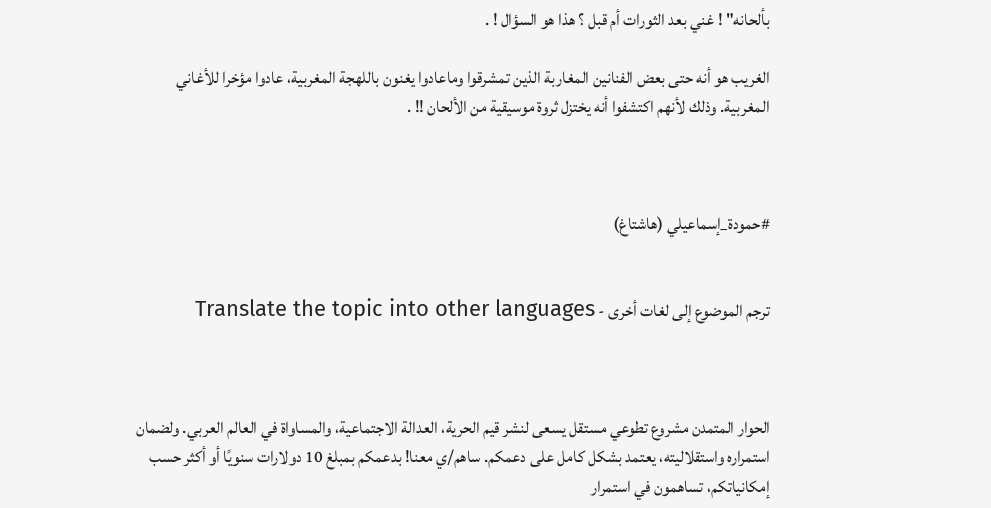بألحانه" ! غني بعد الثورات أم قبل ؟ هذا هو السؤال ! .

الغريب هو أنه حتى بعض الفنانين المغاربة الذين تمشرقوا وماعادوا يغنون باللهجة المغربية، عادوا مؤخرا للأغاني المغربية. وذلك لأنهم اكتشفوا أنه يختزل ثروة موسيقية من الألحان !! .



#حمودة_إسماعيلي (هاشتاغ)


ترجم الموضوع إلى لغات أخرى - Translate the topic into other languages



الحوار المتمدن مشروع تطوعي مستقل يسعى لنشر قيم الحرية، العدالة الاجتماعية، والمساواة في العالم العربي. ولضمان استمراره واستقلاليته، يعتمد بشكل كامل على دعمكم. ساهم/ي معنا! بدعمكم بمبلغ 10 دولارات سنويًا أو أكثر حسب إمكانياتكم، تساهمون في استمرار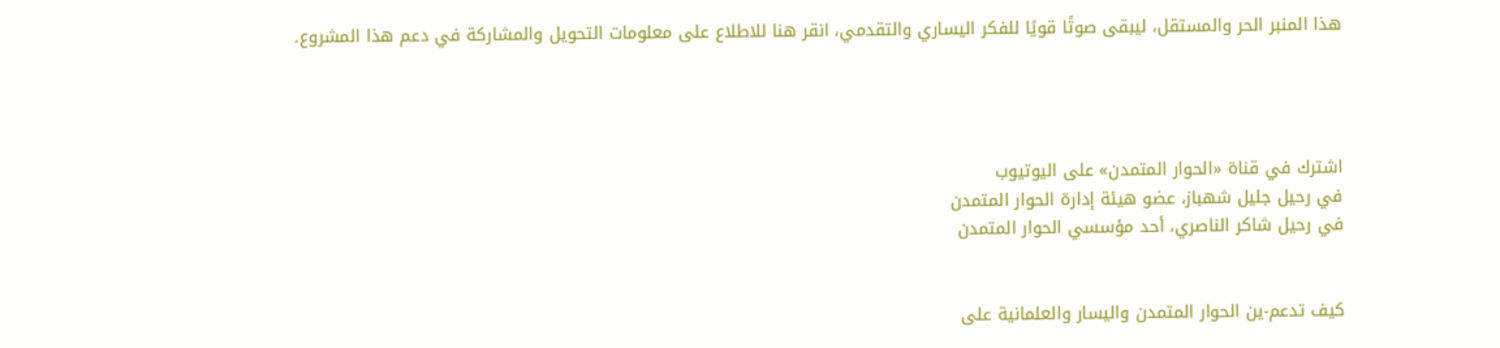هذا المنبر الحر والمستقل، ليبقى صوتًا قويًا للفكر اليساري والتقدمي، انقر هنا للاطلاع على معلومات التحويل والمشاركة في دعم هذا المشروع.




اشترك في قناة «الحوار المتمدن» على اليوتيوب
في رحيل جليل شهباز، عضو هيئة إدارة الحوار المتمدن
في رحيل شاكر الناصري، أحد مؤسسي الحوار المتمدن


كيف تدعم-ين الحوار المتمدن واليسار والعلمانية على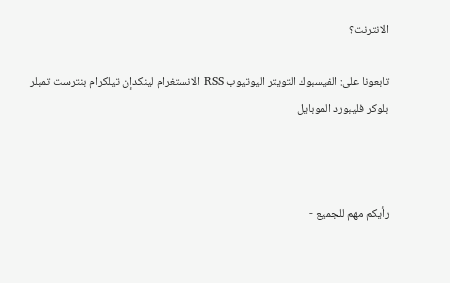الانترنت؟

تابعونا على: الفيسبوك التويتر اليوتيوب RSS الانستغرام لينكدإن تيلكرام بنترست تمبلر بلوكر فليبورد الموبايل



رأيكم مهم للجميع -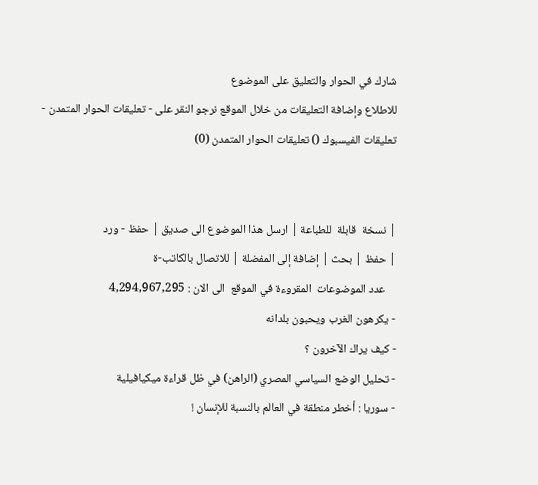شارك في الحوار والتعليق على الموضوع
للاطلاع وإضافة التعليقات من خلال الموقع نرجو النقر على - تعليقات الحوار المتمدن -
تعليقات الفيسبوك () تعليقات الحوار المتمدن (0)


| نسخة  قابلة  للطباعة | ارسل هذا الموضوع الى صديق | حفظ - ورد
| حفظ | بحث | إضافة إلى المفضلة | للاتصال بالكاتب-ة
    عدد الموضوعات  المقروءة في الموقع  الى الان : 4,294,967,295
- يكرهون الغرب ويحبون بلدانه
- كيف يراك الآخرون ؟
- تحليل الوضع السياسي المصري (الراهن) في ظل قراءة ميكيافيلية
- سوريا : أخطر منطقة في العالم بالنسبة للإنسان !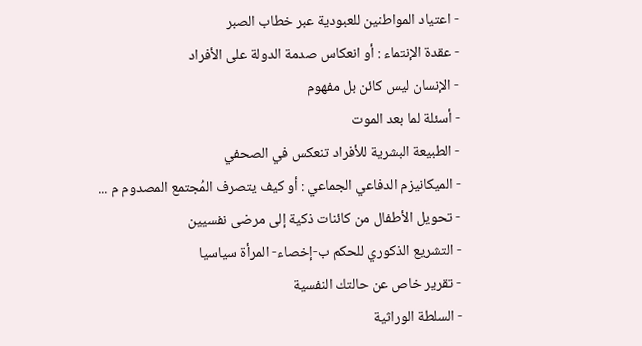- اعتياد المواطنين للعبودية عبر خطاب الصبر
- عقدة الإنتماء : أو انعكاس صدمة الدولة على الأفراد
- الإنسان ليس كائن بل مفهوم
- أسئلة لما بعد الموت
- الطبيعة البشرية للأفراد تنعكس في الصحفي
- الميكانيزم الدفاعي الجماعي : أو كيف يتصرف المُجتمع المصدوم م ...
- تحويل الأطفال من كائنات ذكية إلى مرضى نفسيين
- التشريع الذكوري للحكم ب-إخصاء- المرأة سياسيا
- تقرير خاص عن حالتك النفسية
- السلطة الوراثية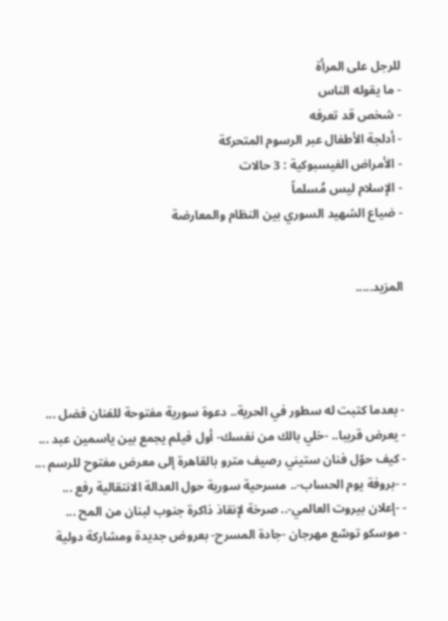للرجل على المرأة
- ما يقوله الناس
- شخص قد تعرفه
- أدلجة الأطفال عبر الرسوم المتحركة
- الأمراض الفيسبوكية : 3 حالات
- الإسلام ليس مُسلماً
- ضياع الشهيد السوري بين النظام والمعارضة


المزيد.....




- بعدما كتبت له سطور في الحرية.. دعوة سورية مفتوحة للفنان فضل ...
- يعرض قريبا.. -خلي بالك من نفسك- أول فيلم يجمع بين ياسمين عبد ...
- كيف حوّل فنان ستيني رصيف مترو بالقاهرة إلى معرض مفتوح للرسم ...
- -بروفة يوم الحساب-.. مسرحية سورية حول العدالة الانتقالية رفع ...
- -إعلان بيروت العالمي-.. صرخة لإنقاذ ذاكرة جنوب لبنان من المح ...
- موسكو توسّع مهرجان -جادة المسرح- بعروض جديدة ومشاركة دولية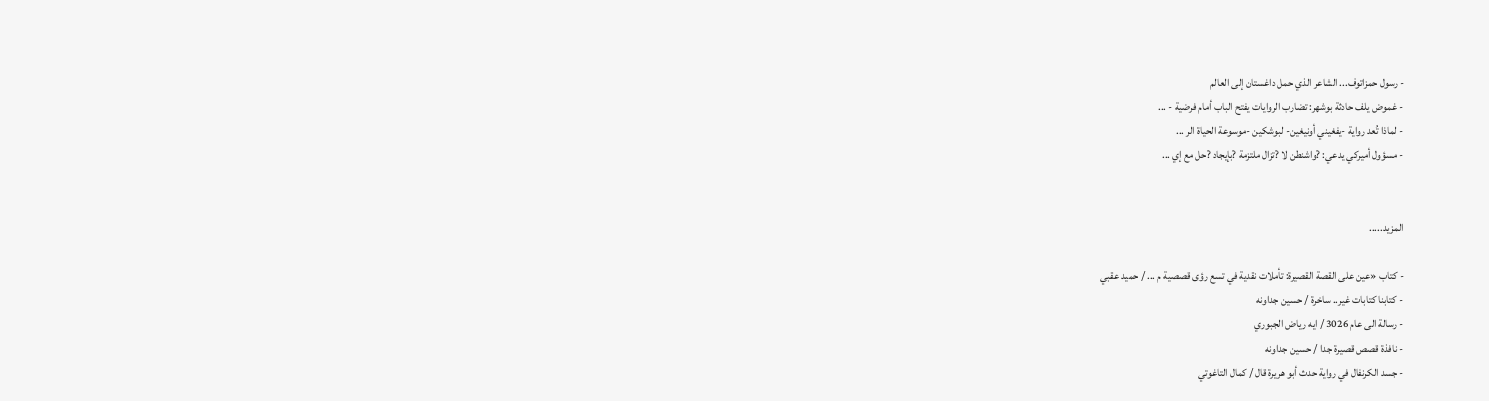- رسول حمزاتوف... الشاعر الذي حمل داغستان إلى العالم
- غموض يلف حادثة بوشهر: تضارب الروايات يفتح الباب أمام فرضية - ...
- لماذا تُعد رواية -يفغيني أونيغين- لبوشكين -موسوعة الحياة الر ...
- مسؤول أميركي يدعي: ?واشنطن لا ?تزال ملتزمة ?بإيجاد ?حل مع إي ...


المزيد.....

- كتاب «عين على القصة القصيرة: تأملات نقدية في تسع رؤى قصصية م ... / حميد عقبي
- كتابنا كتابات غير.. ساخرة / حسين جداونه
- رسالة الى عام 3026 / ايه رياض الجبوري
- نافذة قصص قصيرة جدا / حسين جداونه
- جسد الكرنفال في رواية حدث أبو هريرة قال / كمال التاغوتي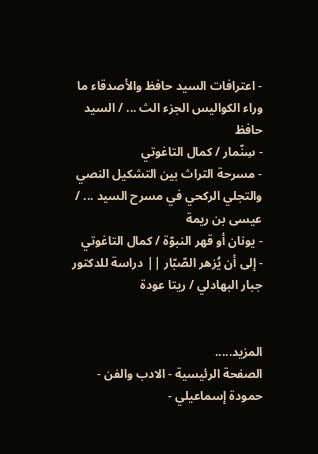- اعترافات السيد حافظ والأصدقاء ما وراء الكواليس الجزء الث ... / السيد حافظ
- سِنّمار / كمال التاغوتي
- مسرحة التراث بين التشكيل النصي والتجلي الركحي في مسرح السيد ... / عيسى بن ريمة
- يونان أو قهر النبوّة / كمال التاغوتي
- إلى أن يُزهر الصّبّار || دراسة للدكتور جبار البهادلي / ريتا عودة


المزيد.....
الصفحة الرئيسية - الادب والفن - حمودة إسماعيلي -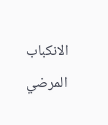الانكباب المرضي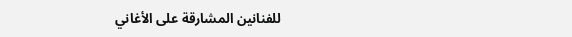للفنانين المشارقة على الأغاني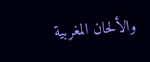والألحان المغربية